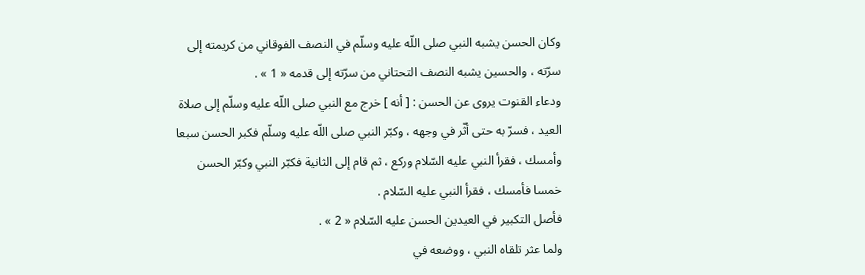وكان الحسن يشبه النبي صلى اللّه عليه وسلّم في النصف الفوقاني من كريمته إلى سرّته ، والحسين يشبه النصف التحتاني من سرّته إلى قدمه « 1 » .
ودعاء القنوت يروى عن الحسن : [ أنه ] خرج مع النبي صلى اللّه عليه وسلّم إلى صلاة العيد ، فسرّ به حتى أثّر في وجهه ، وكبّر النبي صلى اللّه عليه وسلّم فكبر الحسن سبعا وأمسك ، فقرأ النبي عليه السّلام وركع ، ثم قام إلى الثانية فكبّر النبي وكبّر الحسن خمسا فأمسك ، فقرأ النبي عليه السّلام .
فأصل التكبير في العيدين الحسن عليه السّلام « 2 » .
ولما عثر تلقاه النبي ، ووضعه في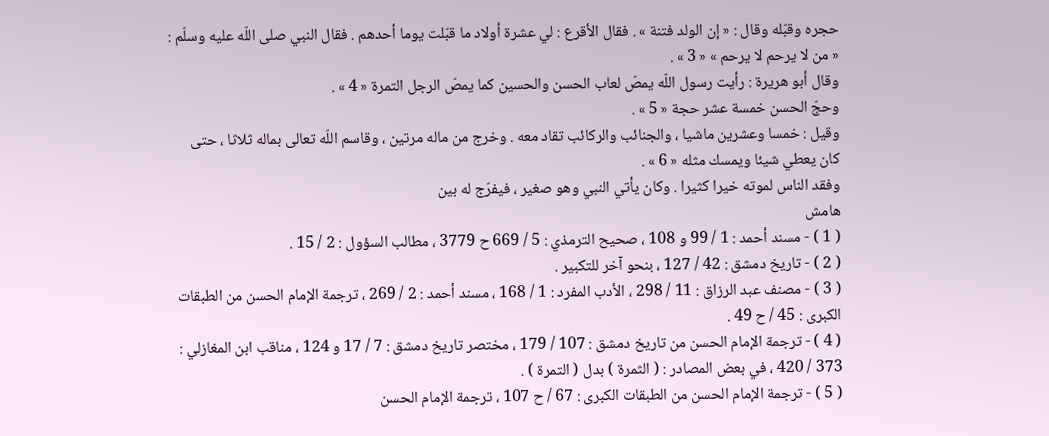حجره وقبّله وقال : « إن الولد فتنة » . فقال الأقرع : لي عشرة أولاد ما قبّلت يوما أحدهم . فقال النبي صلى اللّه عليه وسلّم : « من لا يرحم لا يرحم » « 3 » .
وقال أبو هريرة : رأيت رسول اللّه يمصّ لعاب الحسن والحسين كما يمصّ الرجل التمرة « 4 » .
وحجّ الحسن خمسة عشر حجة « 5 » .
وقيل : خمسا وعشرين ماشيا ، والجنائب والركائب تقاد معه . وخرج من ماله مرتين ، وقاسم اللّه تعالى بماله ثلاثا ، حتى كان يعطي شيئا ويمسك مثله « 6 » .
وفقد الناس لموته خيرا كثيرا . وكان يأتي النبي وهو صغير ، فيفرّج له بين
هامش
( 1 ) - مسند أحمد : 1 / 99 و 108 ، صحيح الترمذي : 5 / 669 ح 3779 ، مطالب السؤول : 2 / 15 .
( 2 ) - تاريخ دمشق : 42 / 127 ، بنحو آخر للتكبير .
( 3 ) - مصنف عبد الرزاق : 11 / 298 ، الأدب المفرد : 1 / 168 ، مسند أحمد : 2 / 269 ، ترجمة الإمام الحسن من الطبقات الكبرى : 45 / ح 49 .
( 4 ) - ترجمة الإمام الحسن من تاريخ دمشق : 107 / 179 ، مختصر تاريخ دمشق : 7 / 17 و 124 ، مناقب ابن المغازلي : 373 / 420 ، في بعض المصادر : ( الثمرة ) بدل ( التمرة ) .
( 5 ) - ترجمة الإمام الحسن من الطبقات الكبرى : 67 / ح 107 ، ترجمة الإمام الحسن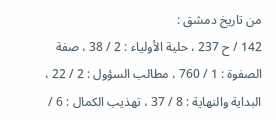من تاريخ دمشق :
142 / ح 237 ، حلية الأولياء : 2 / 38 ، صفة الصفوة : 1 / 760 ، مطالب السؤول : 2 / 22 ، البداية والنهاية : 8 / 37 ، تهذيب الكمال : 6 /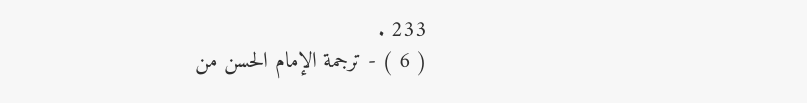233 .
( 6 ) - ترجمة الإمام الحسن من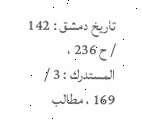تاريخ دمشق : 142 / ح 236 ، المستدرك : 3 / 169 ، مطالب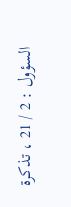السؤول : 2 / 21 ، تذكرة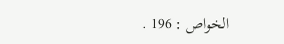الخواص : 196 .